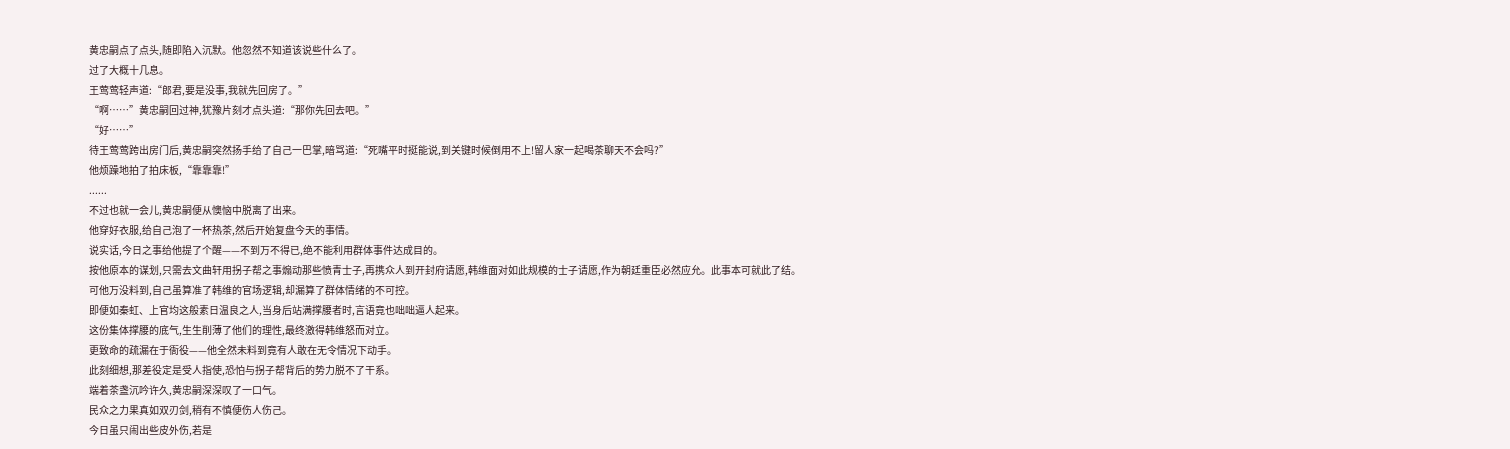黄忠嗣点了点头,随即陷入沉默。他忽然不知道该说些什么了。
过了大概十几息。
王莺莺轻声道:“郎君,要是没事,我就先回房了。”
“啊……”黄忠嗣回过神,犹豫片刻才点头道:“那你先回去吧。”
“好……”
待王莺莺跨出房门后,黄忠嗣突然扬手给了自己一巴掌,暗骂道:“死嘴平时挺能说,到关键时候倒用不上!留人家一起喝茶聊天不会吗?”
他烦躁地拍了拍床板,“靠靠靠!”
......
不过也就一会儿,黄忠嗣便从懊恼中脱离了出来。
他穿好衣服,给自己泡了一杯热茶,然后开始复盘今天的事情。
说实话,今日之事给他提了个醒——不到万不得已,绝不能利用群体事件达成目的。
按他原本的谋划,只需去文曲轩用拐子帮之事煽动那些愤青士子,再携众人到开封府请愿,韩维面对如此规模的士子请愿,作为朝廷重臣必然应允。此事本可就此了结。
可他万没料到,自己虽算准了韩维的官场逻辑,却漏算了群体情绪的不可控。
即便如秦虹、上官均这般素日温良之人,当身后站满撑腰者时,言语竟也咄咄逼人起来。
这份集体撑腰的底气,生生削薄了他们的理性,最终激得韩维怒而对立。
更致命的疏漏在于衙役——他全然未料到竟有人敢在无令情况下动手。
此刻细想,那差役定是受人指使,恐怕与拐子帮背后的势力脱不了干系。
端着茶盏沉吟许久,黄忠嗣深深叹了一口气。
民众之力果真如双刃剑,稍有不慎便伤人伤己。
今日虽只闹出些皮外伤,若是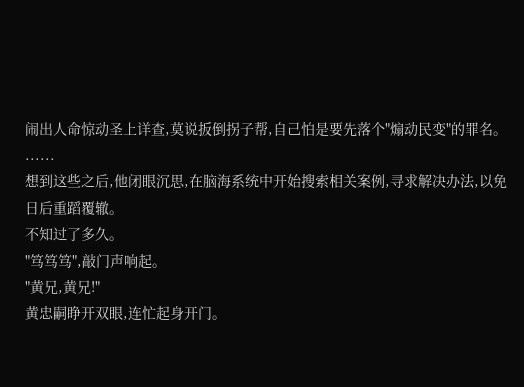闹出人命惊动圣上详查,莫说扳倒拐子帮,自己怕是要先落个"煽动民变"的罪名。
......
想到这些之后,他闭眼沉思,在脑海系统中开始搜索相关案例,寻求解决办法,以免日后重蹈覆辙。
不知过了多久。
"笃笃笃",敲门声响起。
"黄兄,黄兄!"
黄忠嗣睁开双眼,连忙起身开门。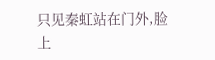只见秦虹站在门外,脸上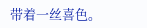带着一丝喜色。